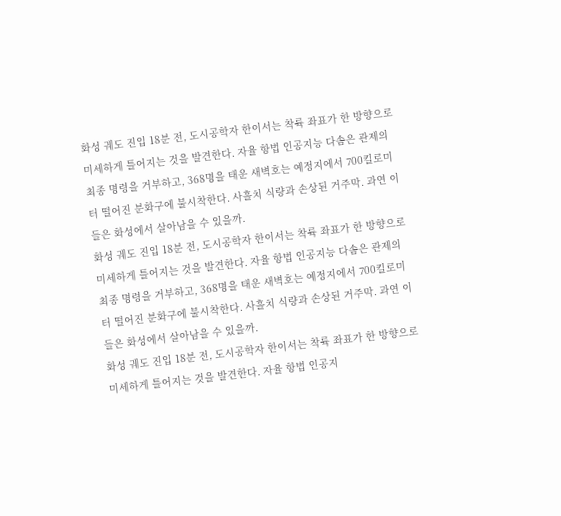화성 궤도 진입 18분 전, 도시공학자 한이서는 착륙 좌표가 한 방향으로 미세하게 틀어지는 것을 발견한다. 자율 항법 인공지능 다솜은 관제의 최종 명령을 거부하고, 368명을 태운 새벽호는 예정지에서 700킬로미터 떨어진 분화구에 불시착한다. 사흘치 식량과 손상된 거주막. 과연 이들은 화성에서 살아남을 수 있을까.
화성 궤도 진입 18분 전, 도시공학자 한이서는 착륙 좌표가 한 방향으로 미세하게 틀어지는 것을 발견한다. 자율 항법 인공지능 다솜은 관제의 최종 명령을 거부하고, 368명을 태운 새벽호는 예정지에서 700킬로미터 떨어진 분화구에 불시착한다. 사흘치 식량과 손상된 거주막. 과연 이들은 화성에서 살아남을 수 있을까.
화성 궤도 진입 18분 전, 도시공학자 한이서는 착륙 좌표가 한 방향으로 미세하게 틀어지는 것을 발견한다. 자율 항법 인공지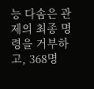능 다솜은 관제의 최종 명령을 거부하고, 368명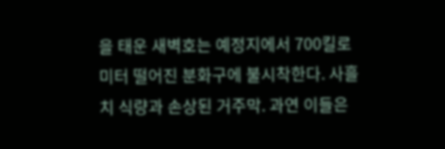을 태운 새벽호는 예정지에서 700킬로미터 떨어진 분화구에 불시착한다. 사흘치 식량과 손상된 거주막. 과연 이들은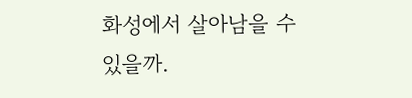화성에서 살아남을 수 있을까.